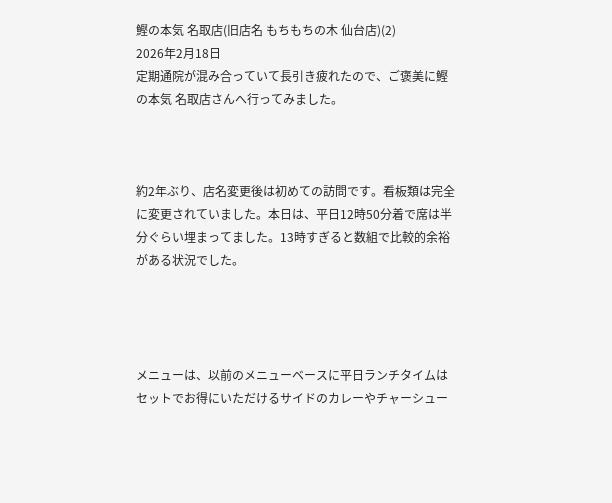鰹の本気 名取店(旧店名 もちもちの木 仙台店)(2)
2026年2月18日
定期通院が混み合っていて長引き疲れたので、ご褒美に鰹の本気 名取店さんへ行ってみました。



約2年ぶり、店名変更後は初めての訪問です。看板類は完全に変更されていました。本日は、平日12時50分着で席は半分ぐらい埋まってました。13時すぎると数組で比較的余裕がある状況でした。




メニューは、以前のメニューベースに平日ランチタイムはセットでお得にいただけるサイドのカレーやチャーシュー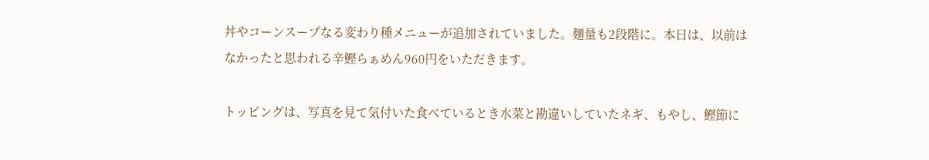丼やコーンスープなる変わり種メニューが追加されていました。麺量も2段階に。本日は、以前はなかったと思われる辛鰹らぁめん960円をいただきます。

トッピングは、写真を見て気付いた食べているとき水菜と勘違いしていたネギ、もやし、鰹節に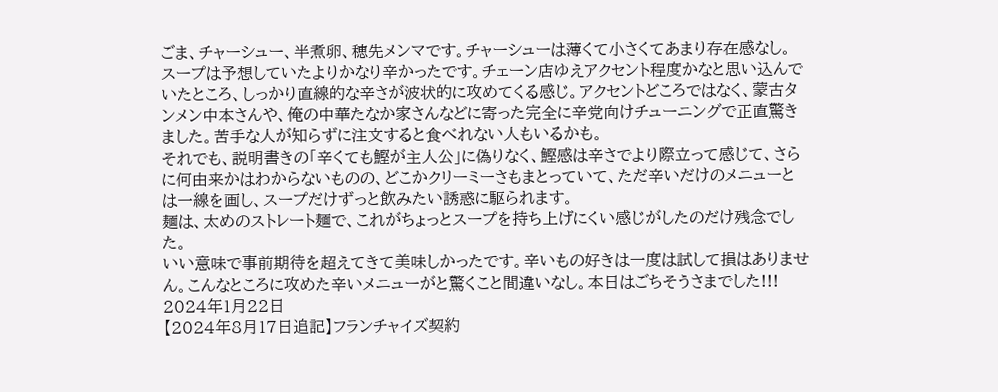ごま、チャーシュー、半煮卵、穂先メンマです。チャーシューは薄くて小さくてあまり存在感なし。
スープは予想していたよりかなり辛かったです。チェーン店ゆえアクセント程度かなと思い込んでいたところ、しっかり直線的な辛さが波状的に攻めてくる感じ。アクセントどころではなく、蒙古タンメン中本さんや、俺の中華たなか家さんなどに寄った完全に辛党向けチューニングで正直驚きました。苦手な人が知らずに注文すると食べれない人もいるかも。
それでも、説明書きの「辛くても鰹が主人公」に偽りなく、鰹感は辛さでより際立って感じて、さらに何由来かはわからないものの、どこかクリーミーさもまとっていて、ただ辛いだけのメニューとは一線を画し、スープだけずっと飲みたい誘惑に駆られます。
麺は、太めのストレート麺で、これがちょっとスープを持ち上げにくい感じがしたのだけ残念でした。
いい意味で事前期待を超えてきて美味しかったです。辛いもの好きは一度は試して損はありません。こんなところに攻めた辛いメニューがと驚くこと間違いなし。本日はごちそうさまでした!!!
2024年1月22日
【2024年8月17日追記】フランチャイズ契約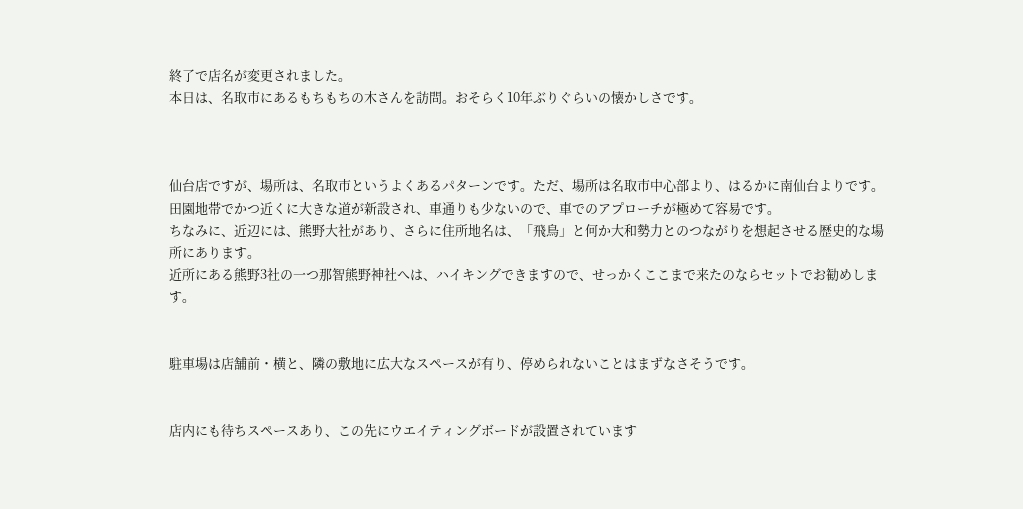終了で店名が変更されました。
本日は、名取市にあるもちもちの木さんを訪問。おそらく10年ぶりぐらいの懐かしさです。



仙台店ですが、場所は、名取市というよくあるパターンです。ただ、場所は名取市中心部より、はるかに南仙台よりです。田園地帯でかつ近くに大きな道が新設され、車通りも少ないので、車でのアプローチが極めて容易です。
ちなみに、近辺には、熊野大社があり、さらに住所地名は、「飛鳥」と何か大和勢力とのつながりを想起させる歴史的な場所にあります。
近所にある熊野3社の一つ那智熊野神社へは、ハイキングできますので、せっかくここまで来たのならセットでお勧めします。


駐車場は店舗前・横と、隣の敷地に広大なスペースが有り、停められないことはまずなさそうです。


店内にも待ちスペースあり、この先にウエイティングボードが設置されています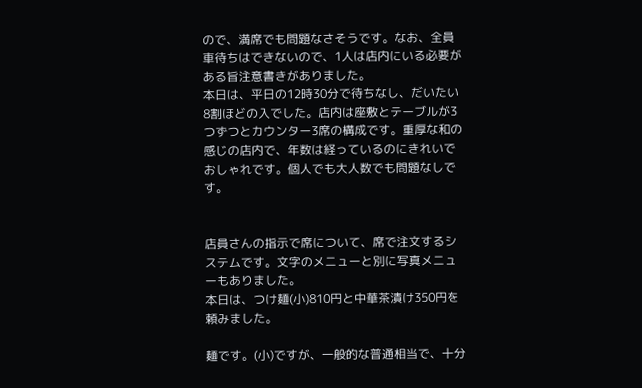ので、満席でも問題なさそうです。なお、全員車待ちはできないので、1人は店内にいる必要がある旨注意書きがありました。
本日は、平日の12時30分で待ちなし、だいたい8割ほどの入でした。店内は座敷とテーブルが3つずつとカウンター3席の構成です。重厚な和の感じの店内で、年数は経っているのにきれいでおしゃれです。個人でも大人数でも問題なしです。


店員さんの指示で席について、席で注文するシステムです。文字のメニューと別に写真メニューもありました。
本日は、つけ麺(小)810円と中華茶漬け350円を頼みました。

麺です。(小)ですが、一般的な普通相当で、十分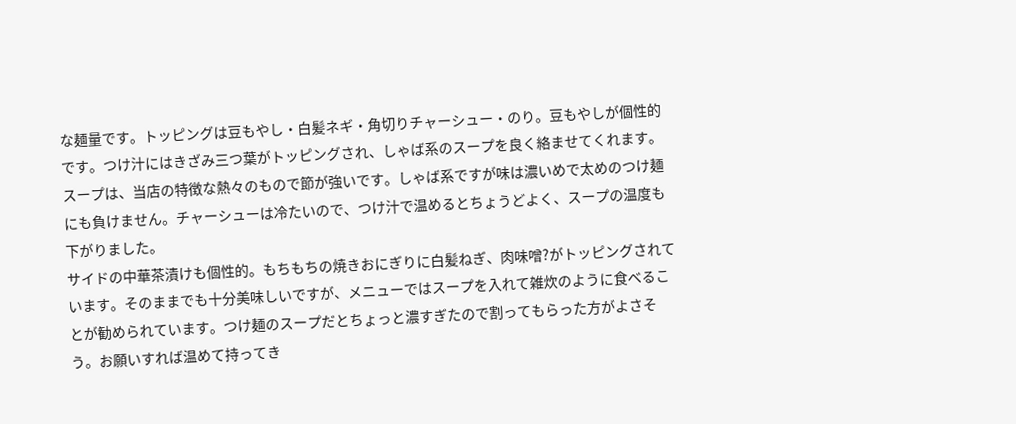な麺量です。トッピングは豆もやし・白髪ネギ・角切りチャーシュー・のり。豆もやしが個性的です。つけ汁にはきざみ三つ葉がトッピングされ、しゃば系のスープを良く絡ませてくれます。スープは、当店の特徴な熱々のもので節が強いです。しゃば系ですが味は濃いめで太めのつけ麺にも負けません。チャーシューは冷たいので、つけ汁で温めるとちょうどよく、スープの温度も下がりました。
サイドの中華茶漬けも個性的。もちもちの焼きおにぎりに白髪ねぎ、肉味噌?がトッピングされています。そのままでも十分美味しいですが、メニューではスープを入れて雑炊のように食べることが勧められています。つけ麺のスープだとちょっと濃すぎたので割ってもらった方がよさそう。お願いすれば温めて持ってき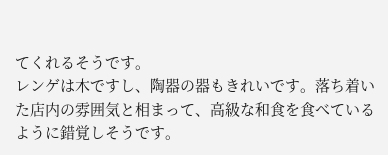てくれるそうです。
レンゲは木ですし、陶器の器もきれいです。落ち着いた店内の雰囲気と相まって、高級な和食を食べているように錯覚しそうです。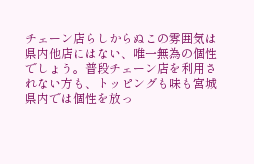チェーン店らしからぬこの雰囲気は県内他店にはない、唯一無為の個性でしょう。普段チェーン店を利用されない方も、トッピングも味も宮城県内では個性を放っ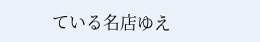ている名店ゆえ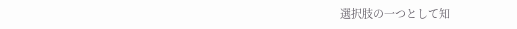選択肢の一つとして知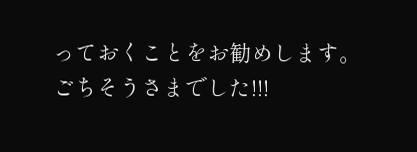っておくことをお勧めします。
ごちそうさまでした!!!